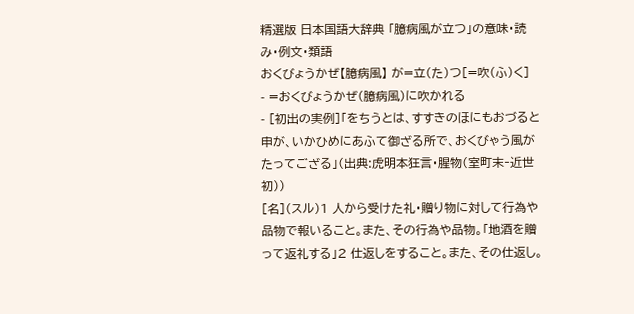精選版 日本国語大辞典 「臆病風が立つ」の意味・読み・例文・類語
おくびょうかぜ【臆病風】 が=立(た)つ[=吹(ふ)く]
- =おくびょうかぜ(臆病風)に吹かれる
- [初出の実例]「をちうとは、すすきのほにもおづると申が、いかひめにあふて御ざる所で、おくびゃう風がたってござる」(出典:虎明本狂言・腥物(室町末‐近世初))
[名](スル)1 人から受けた礼・贈り物に対して行為や品物で報いること。また、その行為や品物。「地酒を贈って返礼する」2 仕返しをすること。また、その仕返し。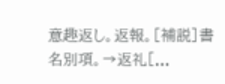意趣返し。返報。[補説]書名別項。→返礼[...